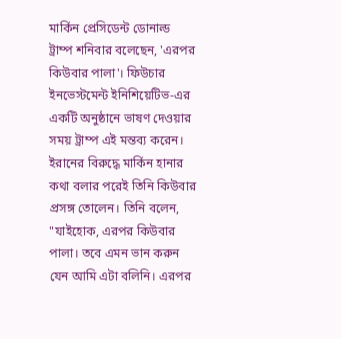মার্কিন প্রেসিডেন্ট ডোনাল্ড ট্রাম্প শনিবার বলেছেন, 'এরপর কিউবার পালা'। ফিউচার ইনভেস্টমেন্ট ইনিশিয়েটিভ-এর একটি অনুষ্ঠানে ভাষণ দেওয়ার সময় ট্রাম্প এই মন্তব্য করেন। ইরানের বিরুদ্ধে মার্কিন হানার কথা বলার পরেই তিনি কিউবার প্রসঙ্গ তোলেন। তিনি বলেন, "যাইহোক, এরপর কিউবার পালা। তবে এমন ভান করুন যেন আমি এটা বলিনি। এরপর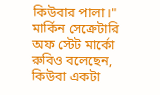কিউবার পালা।"
মার্কিন সেক্রেটারি অফ স্টেট মার্কো রুবিও বলেছেন, কিউবা একটা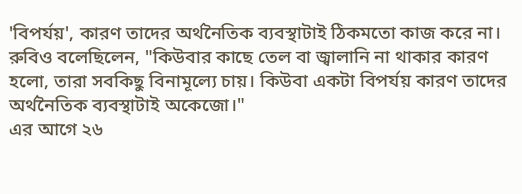'বিপর্যয়', কারণ তাদের অর্থনৈতিক ব্যবস্থাটাই ঠিকমতো কাজ করে না। রুবিও বলেছিলেন, "কিউবার কাছে তেল বা জ্বালানি না থাকার কারণ হলো, তারা সবকিছু বিনামূল্যে চায়। কিউবা একটা বিপর্যয় কারণ তাদের অর্থনৈতিক ব্যবস্থাটাই অকেজো।"
এর আগে ২৬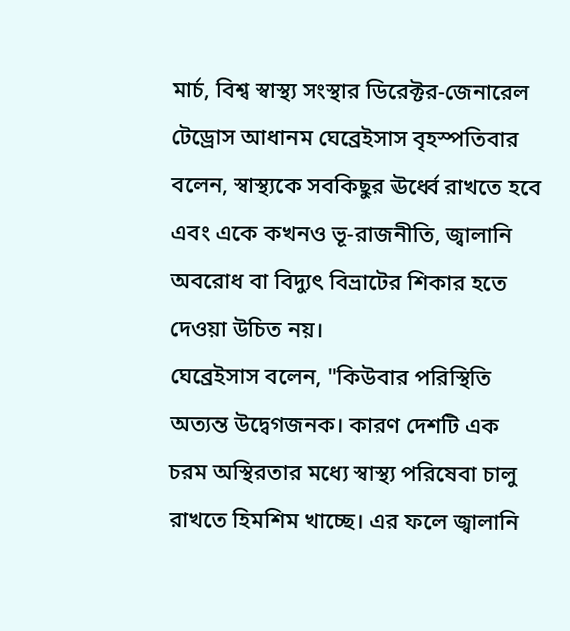মার্চ, বিশ্ব স্বাস্থ্য সংস্থার ডিরেক্টর-জেনারেল টেড্রোস আধানম ঘেব্রেইসাস বৃহস্পতিবার বলেন, স্বাস্থ্যকে সবকিছুর ঊর্ধ্বে রাখতে হবে এবং একে কখনও ভূ-রাজনীতি, জ্বালানি অবরোধ বা বিদ্যুৎ বিভ্রাটের শিকার হতে দেওয়া উচিত নয়।
ঘেব্রেইসাস বলেন, "কিউবার পরিস্থিতি অত্যন্ত উদ্বেগজনক। কারণ দেশটি এক চরম অস্থিরতার মধ্যে স্বাস্থ্য পরিষেবা চালু রাখতে হিমশিম খাচ্ছে। এর ফলে জ্বালানি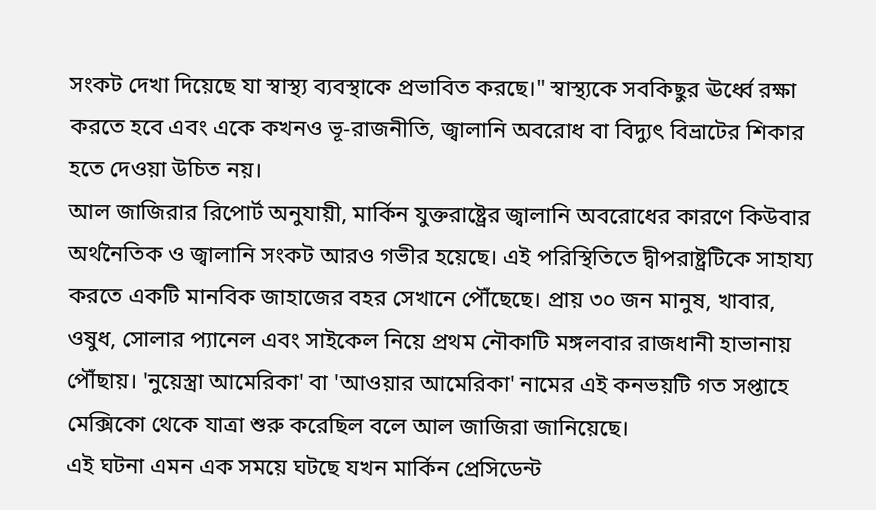সংকট দেখা দিয়েছে যা স্বাস্থ্য ব্যবস্থাকে প্রভাবিত করছে।" স্বাস্থ্যকে সবকিছুর ঊর্ধ্বে রক্ষা করতে হবে এবং একে কখনও ভূ-রাজনীতি, জ্বালানি অবরোধ বা বিদ্যুৎ বিভ্রাটের শিকার হতে দেওয়া উচিত নয়।
আল জাজিরার রিপোর্ট অনুযায়ী, মার্কিন যুক্তরাষ্ট্রের জ্বালানি অবরোধের কারণে কিউবার অর্থনৈতিক ও জ্বালানি সংকট আরও গভীর হয়েছে। এই পরিস্থিতিতে দ্বীপরাষ্ট্রটিকে সাহায্য করতে একটি মানবিক জাহাজের বহর সেখানে পৌঁছেছে। প্রায় ৩০ জন মানুষ, খাবার, ওষুধ, সোলার প্যানেল এবং সাইকেল নিয়ে প্রথম নৌকাটি মঙ্গলবার রাজধানী হাভানায় পৌঁছায়। 'নুয়েস্ত্রা আমেরিকা' বা 'আওয়ার আমেরিকা' নামের এই কনভয়টি গত সপ্তাহে মেক্সিকো থেকে যাত্রা শুরু করেছিল বলে আল জাজিরা জানিয়েছে।
এই ঘটনা এমন এক সময়ে ঘটছে যখন মার্কিন প্রেসিডেন্ট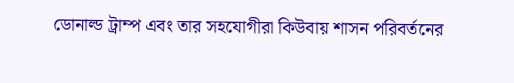ডোনাল্ড ট্রাম্প এবং তার সহযোগীরা কিউবায় শাসন পরিবর্তনের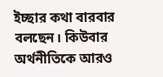ইচ্ছার কথা বারবার বলছেন। কিউবার অর্থনীতিকে আরও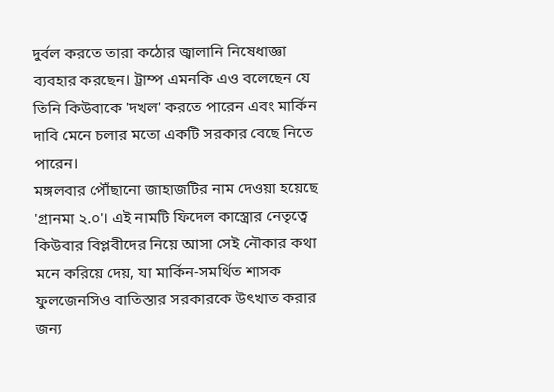দুর্বল করতে তারা কঠোর জ্বালানি নিষেধাজ্ঞা ব্যবহার করছেন। ট্রাম্প এমনকি এও বলেছেন যে তিনি কিউবাকে 'দখল' করতে পারেন এবং মার্কিন দাবি মেনে চলার মতো একটি সরকার বেছে নিতে পারেন।
মঙ্গলবার পৌঁছানো জাহাজটির নাম দেওয়া হয়েছে 'গ্রানমা ২.০'। এই নামটি ফিদেল কাস্ত্রোর নেতৃত্বে কিউবার বিপ্লবীদের নিয়ে আসা সেই নৌকার কথা মনে করিয়ে দেয়, যা মার্কিন-সমর্থিত শাসক ফুলজেনসিও বাতিস্তার সরকারকে উৎখাত করার জন্য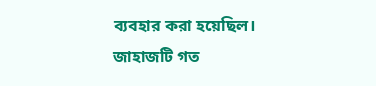ব্যবহার করা হয়েছিল। জাহাজটি গত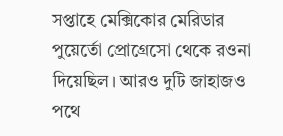সপ্তাহে মেক্সিকোর মেরিডার পুয়ের্তো প্রোগ্রেসো থেকে রওনা দিয়েছিল। আরও দুটি জাহাজও পথে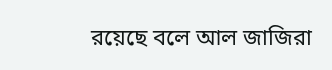রয়েছে বলে আল জাজিরা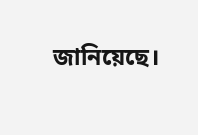জানিয়েছে।